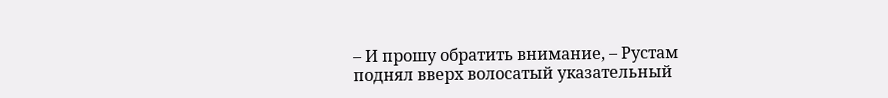– И прошу обратить внимание, – Рустам поднял вверх волосатый указательный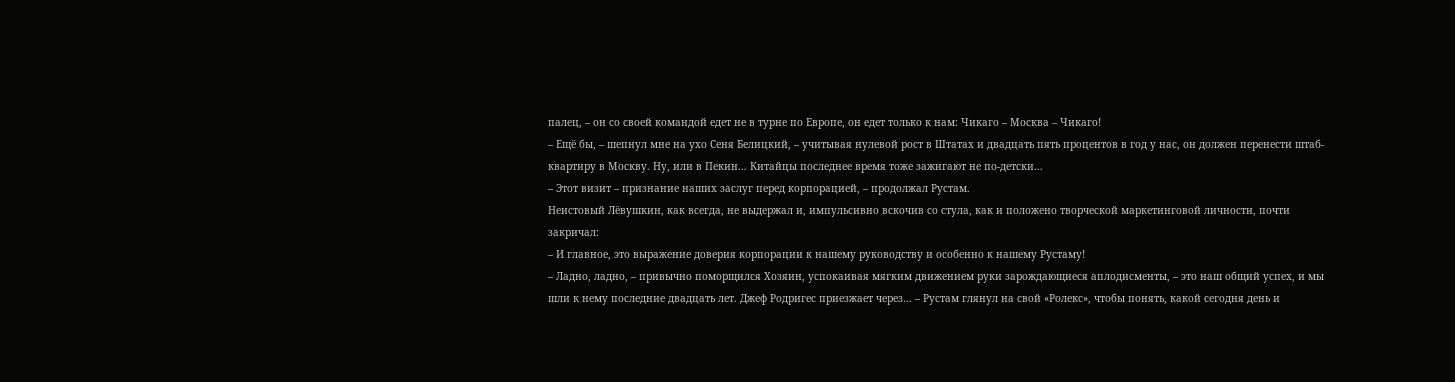палец, – он со своей командой едет не в турне по Европе, он едет только к нам: Чикаго – Москва – Чикаго!
– Ещё бы, – шепнул мне на ухо Сеня Белицкий, – учитывая нулевой рост в Штатах и двадцать пять процентов в год у нас, он должен перенести штаб-квартиру в Москву. Ну, или в Пекин… Китайцы последнее время тоже зажигают не по-детски…
– Этот визит – признание наших заслуг перед корпорацией, – продолжал Рустам.
Неистовый Лёвушкин, как всегда, не выдержал и, импульсивно вскочив со стула, как и положено творческой маркетинговой личности, почти закричал:
– И главное, это выражение доверия корпорации к нашему руководству и особенно к нашему Рустаму!
– Ладно, ладно, – привычно поморщился Хозяин, успокаивая мягким движением руки зарождающиеся аплодисменты, – это наш общий успех, и мы шли к нему последние двадцать лет. Джеф Родригес приезжает через… – Рустам глянул на свой «Ролекс», чтобы понять, какой сегодня день и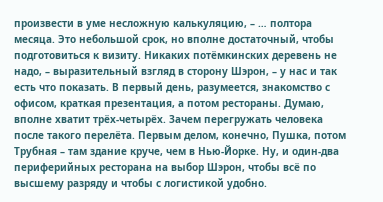произвести в уме несложную калькуляцию, – … полтора месяца. Это небольшой срок, но вполне достаточный, чтобы подготовиться к визиту. Никаких потёмкинских деревень не надо, – выразительный взгляд в сторону Шэрон, – у нас и так есть что показать. В первый день, разумеется, знакомство с офисом, краткая презентация, а потом рестораны. Думаю, вполне хватит трёх-четырёх. Зачем перегружать человека после такого перелёта. Первым делом, конечно, Пушка, потом Трубная – там здание круче, чем в Нью-Йорке. Ну, и один-два периферийных ресторана на выбор Шэрон, чтобы всё по высшему разряду и чтобы с логистикой удобно.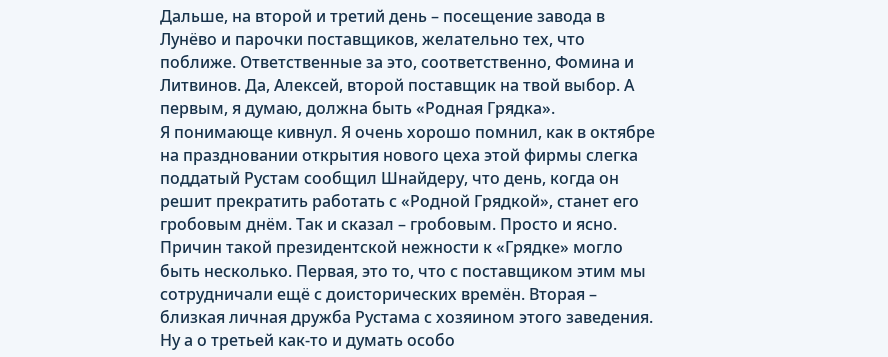Дальше, на второй и третий день – посещение завода в Лунёво и парочки поставщиков, желательно тех, что поближе. Ответственные за это, соответственно, Фомина и Литвинов. Да, Алексей, второй поставщик на твой выбор. А первым, я думаю, должна быть «Родная Грядка».
Я понимающе кивнул. Я очень хорошо помнил, как в октябре на праздновании открытия нового цеха этой фирмы слегка поддатый Рустам сообщил Шнайдеру, что день, когда он решит прекратить работать с «Родной Грядкой», станет его гробовым днём. Так и сказал – гробовым. Просто и ясно. Причин такой президентской нежности к «Грядке» могло быть несколько. Первая, это то, что с поставщиком этим мы сотрудничали ещё с доисторических времён. Вторая – близкая личная дружба Рустама с хозяином этого заведения. Ну а о третьей как-то и думать особо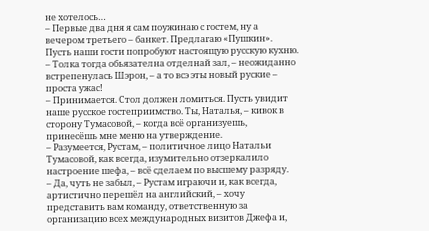не хотелось…
– Первые два дня я сам поужинаю с гостем, ну а вечером третьего – банкет. Предлагаю «Пушкин». Пусть наши гости попробуют настоящую русскую кухню.
– Толка тогда обьязателна отделнай зал, – неожиданно встрепенулась Шэрон, – а то всэ эты новый руские – проста ужас!
– Принимается. Стол должен ломиться. Пусть увидит наше русское гостеприимство. Ты, Наталья, – кивок в сторону Тумасовой, – когда всё организуешь, принесёшь мне меню на утверждение.
– Разумеется, Рустам, – политичное лицо Натальи Тумасовой, как всегда, изумительно отзеркалило настроение шефа, – всё сделаем по высшему разряду.
– Да, чуть не забыл, – Рустам играючи и, как всегда, артистично перешёл на английский, – хочу представить вам команду, ответственную за организацию всех международных визитов Джефа и,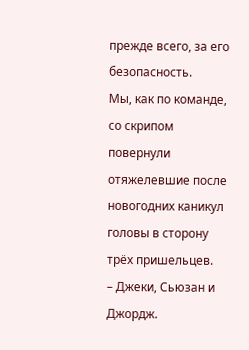прежде всего, за его безопасность.
Мы, как по команде, со скрипом повернули отяжелевшие после новогодних каникул головы в сторону трёх пришельцев.
– Джеки, Сьюзан и Джордж.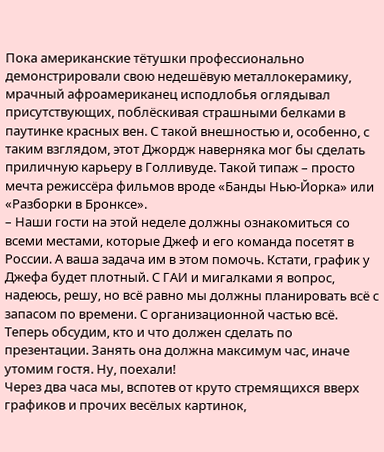Пока американские тётушки профессионально демонстрировали свою недешёвую металлокерамику, мрачный афроамериканец исподлобья оглядывал присутствующих, поблёскивая страшными белками в паутинке красных вен. С такой внешностью и, особенно, с таким взглядом, этот Джордж наверняка мог бы сделать приличную карьеру в Голливуде. Такой типаж – просто мечта режиссёра фильмов вроде «Банды Нью-Йорка» или «Разборки в Бронксе».
– Наши гости на этой неделе должны ознакомиться со всеми местами, которые Джеф и его команда посетят в России. А ваша задача им в этом помочь. Кстати, график у Джефа будет плотный. С ГАИ и мигалками я вопрос, надеюсь, решу, но всё равно мы должны планировать всё с запасом по времени. С организационной частью всё. Теперь обсудим, кто и что должен сделать по презентации. Занять она должна максимум час, иначе утомим гостя. Ну, поехали!
Через два часа мы, вспотев от круто стремящихся вверх графиков и прочих весёлых картинок,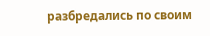разбредались по своим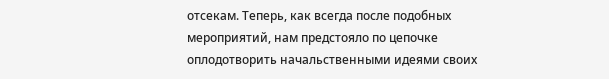отсекам. Теперь, как всегда после подобных мероприятий, нам предстояло по цепочке оплодотворить начальственными идеями своих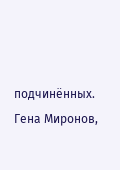подчинённых. Гена Миронов,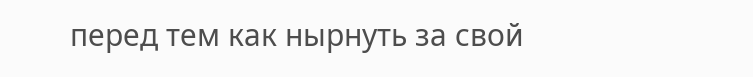перед тем как нырнуть за свой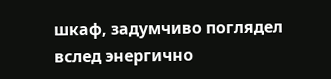шкаф, задумчиво поглядел вслед энергично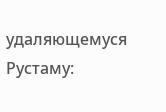удаляющемуся Рустаму: